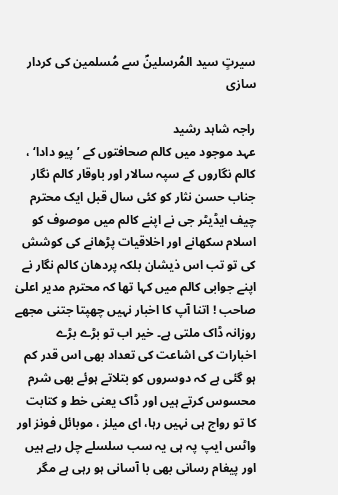سیرتٍ سید المُرسلینؐ سے مُسلمین کی کردار سازی

راجہ شاہد رشید
عہد موجود میں کالم صحافتوں کے ’ پیو دادا‘ ، کالم نگاروں کے سپہ سالار اور باوقار کالم نگار جناب حسن نثار کو کئی سال قبل ایک محترم چیف ایڈیٹر جی نے اپنے کالم میں موصوف کو اسلام سکھانے اور اخلاقیات پڑھانے کی کوشش کی تو تب اس ذیشان بلکہ پردھان کالم نگار نے اپنے جوابی کالم میں کہا تھا کہ محترم مدیر اعلیٰ صاحب ! اتنا آپ کا اخبار نہیں چھپتا جتنی مجھے روزانہ ڈاک ملتی ہے۔ خیر اب تو بڑے بڑے اخبارات کی اشاعت کی تعداد بھی اس قدر کم ہو گئی ہے کہ دوسروں کو بتلاتے ہوئے بھی شرم محسوس کرتے ہیں اور ڈاک یعنی خط و کتابت کا تو رواج ہی نہیں رہا، ای میلز ، موبائل فونز اور واٹس ایپ پہ ہی یہ سب سلسلے چل رہے ہیں اور پیغام رسانی بھی با آسانی ہو رہی ہے مگر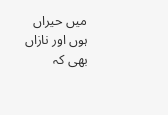میں حیراں ہوں اور نازاں بھی کہ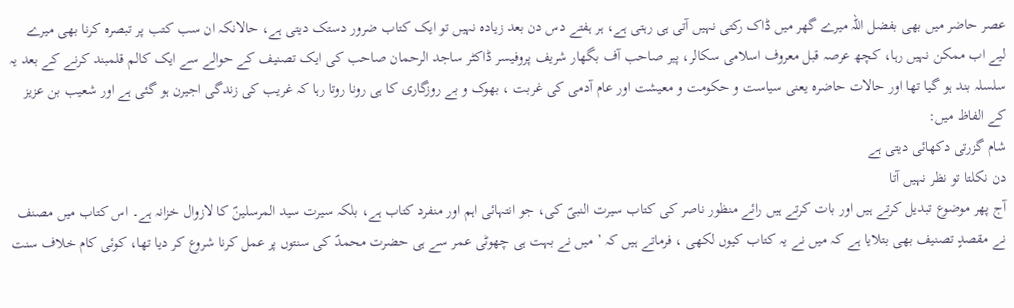عصر حاضر میں بھی بفضل اللہ میرے گھر میں ڈاک رکتی نہیں آتی ہی رہتی ہے، ہر ہفتے دس دن بعد زیادہ نہیں تو ایک کتاب ضرور دستک دیتی ہے، حالانکہ ان سب کتب پر تبصرہ کرنا بھی میرے لیے اب ممکن نہیں رہا، کچھ عرصہ قبل معروف اسلامی سکالر، پیر صاحب آف بگھار شریف پروفیسر ڈاکٹر ساجد الرحمان صاحب کی ایک تصنیف کے حوالے سے ایک کالم قلمبند کرنے کے بعد یہ سلسلہ بند ہو گیا تھا اور حالات حاضرہ یعنی سیاست و حکومت و معیشت اور عام آدمی کی غربت ، بھوک و بے روزگاری کا ہی رونا روتا رہا کہ غریب کی زندگی اجیرن ہو گئی ہے اور شعیب بن عزیز کے الفاظ میں:
شام گزرتی دکھائی دیتی ہے
دن نکلتا تو نظر نہیں آتا
آج پھر موضوع تبدیل کرتے ہیں اور بات کرتے ہیں رائے منظور ناصر کی کتاب سیرت النبیؐ کی، جو انتہائی اہم اور منفرد کتاب ہے، بلکہ سیرت سید المرسلینؐ کا لازوال خزانہ ہے۔ اس کتاب میں مصنف نے مقصدٍ تصنیف بھی بتلایا ہے کہ میں نے یہ کتاب کیوں لکھی ، فرماتے ہیں کہ ’ میں نے بہت ہی چھوٹی عمر سے ہی حضرت محمدؐ کی سنتوں پر عمل کرنا شروع کر دیا تھا، کوئی کام خلاف سنت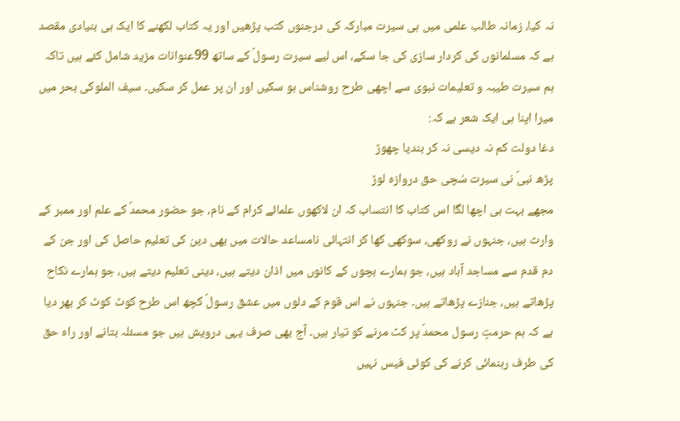نہ کیا، زمانہ طالب علمی میں ہی سیرت مبارکہ کی درجنوں کتب پڑھیں اور یہ کتاب لکھنے کا ایک ہی بنیادی مقصد ہے کہ مسلمانوں کی کردار سازی کی جا سکے، اس لیے سیرت رسولؐ کے ساتھ 99عنوانات مزید شامل کئے ہیں تاکہ ہم سیرت طیبہ و تعلیمات نبوی سے اچھی طرح روشناس ہو سکیں اور ان پر عمل کر سکیں۔ سیف الملوکی بحر میں میرا اپنا ہی ایک شعر ہے کہ:
دغا دولت کم نہ دیسی نہ کر بندیا چھوڑ
پڑھ نبیؐ نی سیرت سُچی حق دروازہ لوڑ
مجھے بہت ہی اچھا لگا اس کتاب کا انتساب کہ ان لاکھوں علمائے کرام کے نام، جو حضور محمدؐ کے علم اور ممبر کے وارث ہیں، جنہوں نے روکھی، سوکھی کھا کر انتہائی نامساعد حالات میں بھی دین کی تعلیم حاصل کی اور جن کے دم قدم سے مساجد آباد ہیں، جو ہمارے بچوں کے کانوں میں اذان دیتے ہیں، دینی تعلیم دیتے ہیں، جو ہمارے نکاح پڑھاتے ہیں، جنازے پڑھاتے ہیں۔ جنہوں نے اس قوم کے دلوں میں عشق رسولؐ کچھ اس طرح کوٹ کوٹ کر بھر دیا ہے کہ ہم حرمتٍ رسول محمدؐ پر کٹ مرنے کو تیار ہیں۔ آج بھی صرف یہی درویش ہیں جو مسئلہ بتانے اور راہ حق کی طرف رہنمائی کرنے کی کوئی فیس نہیں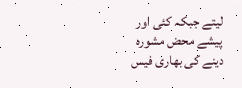لیتے جبکہ کئی اور پیشے محض مشورہ دینے کی بھاری فیس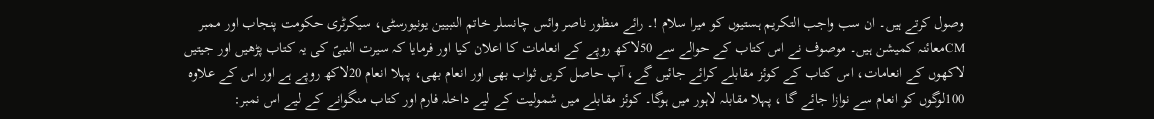وصول کرتے ہیں۔ ان سب واجب التکریم ہستیوں کو میرا سلام !۔ رائے منظور ناصر وائس چانسلر خاتم النبیین یونیورسٹی، سیکرٹری حکومت پنجاب اور ممبر CMمعائنہ کمیشن ہیں۔ موصوف نے اس کتاب کے حوالے سے 50لاکھ روپے کے انعامات کا اعلان کیا اور فرمایا کہ سیرت النبیؐ کی یہ کتاب پڑھیں اور جیتیں لاکھوں کے انعامات، اس کتاب کے کوئز مقابلے کرائے جائیں گے، آپ حاصل کریں ثواب بھی اور انعام بھی، پہلا انعام 20لاکھ روپے ہے اور اس کے علاوہ 100لوگوں کو انعام سے نوازا جائے گا ، پہلا مقابلہ لاہور میں ہوگا۔ کوئز مقابلے میں شمولیت کے لیے داخلہ فارم اور کتاب منگوانے کے لیے اس نمبر: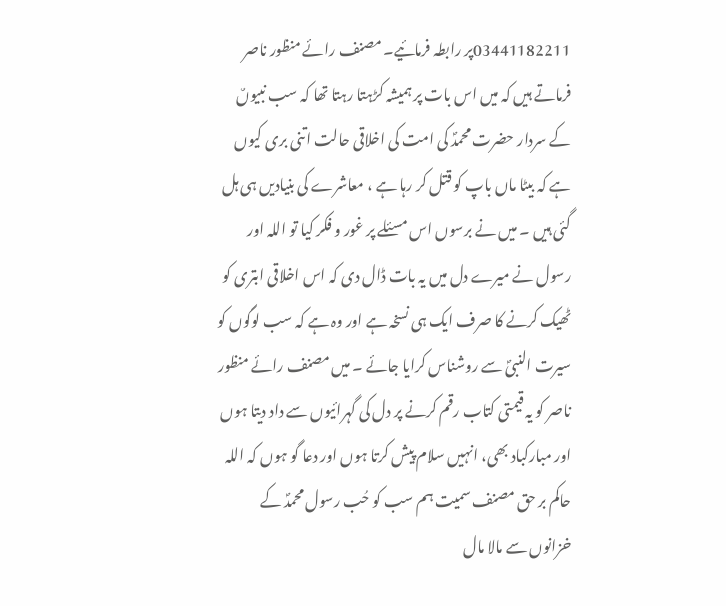03441182211پر رابطہ فرمائیے۔ مصنف رائے منظور ناصر فرماتے ہیں کہ میں اس بات پر ہمیشہ کڑہتا رہتا تھا کہ سب نبیوںٌ کے سردار حضرت محمدؐ کی امت کی اخلاقی حالت اتنی بری کیوں ہے کہ بیٹا ماں باپ کو قتل کر رہا ہے ، معاشرے کی بنیادیں ہی ہل گئی ہیں ۔ میں نے برسوں اس مسئلے پر غور و فکر کیا تو اللہ اور رسول نے میرے دل میں یہ بات ڈال دی کہ اس اخلاقی ابتری کو ٹھیک کرنے کا صرف ایک ہی نسخہ ہے اور وہ ہے کہ سب لوگوں کو سیرت النبیؐ سے روشناس کرایا جائے ۔ میں مصنف رائے منظور ناصر کو یہ قیمتی کتاب رقم کرنے پر دل کی گہرائیوں سے داد دیتا ہوں اور مبارکباد بھی، انہیں سلام پیش کرتا ہوں اور دعا گو ہوں کہ اللہ حاکم بر حق مصنف سمیت ہم سب کو حُب رسول محمدؐ کے خزانوں سے مالا مال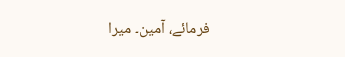فرمائے، آمین۔ میرا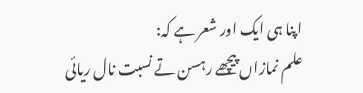اپنا ہی ایک اور شعر ہے کہ:
علم نمازاں پیچھے رہسن تے نسبت نال ریائی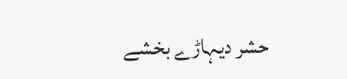حشر دیہاڑے بخشے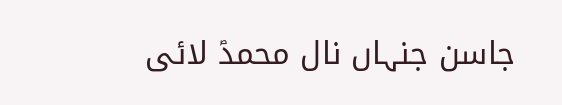جاسن جنہاں نال محمدؐ لائی